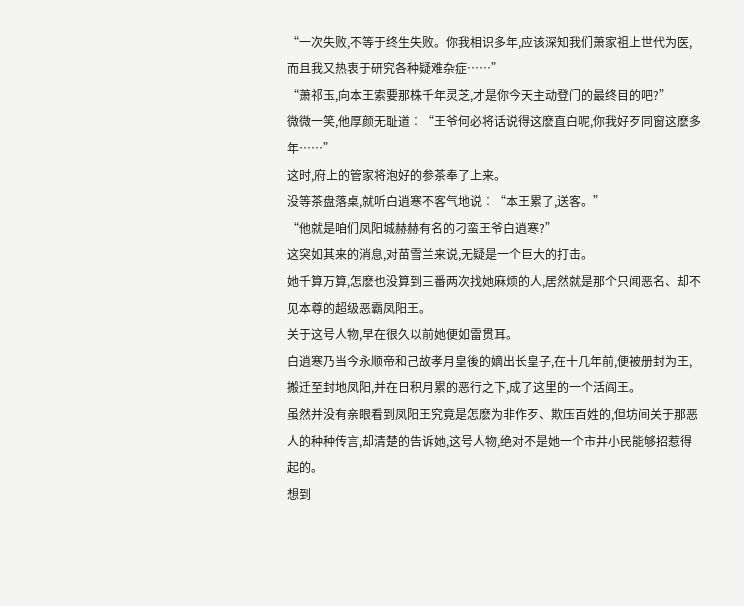“一次失败,不等于终生失败。你我相识多年,应该深知我们萧家祖上世代为医,而且我又热衷于研究各种疑难杂症……”
“萧祁玉,向本王索要那株千年灵芝,才是你今天主动登门的最终目的吧?”
微微一笑,他厚颜无耻道︰“王爷何必将话说得这麽直白呢,你我好歹同窗这麽多年……”
这时,府上的管家将泡好的参茶奉了上来。
没等茶盘落桌,就听白逍寒不客气地说︰“本王累了,送客。”
“他就是咱们凤阳城赫赫有名的刁蛮王爷白逍寒?”
这突如其来的消息,对苗雪兰来说,无疑是一个巨大的打击。
她千算万算,怎麽也没算到三番两次找她麻烦的人,居然就是那个只闻恶名、却不见本尊的超级恶霸凤阳王。
关于这号人物,早在很久以前她便如雷贯耳。
白逍寒乃当今永顺帝和己故孝月皇後的嫡出长皇子,在十几年前,便被册封为王,搬迁至封地凤阳,并在日积月累的恶行之下,成了这里的一个活阎王。
虽然并没有亲眼看到凤阳王究竟是怎麽为非作歹、欺压百姓的,但坊间关于那恶人的种种传言,却清楚的告诉她,这号人物,绝对不是她一个市井小民能够招惹得起的。
想到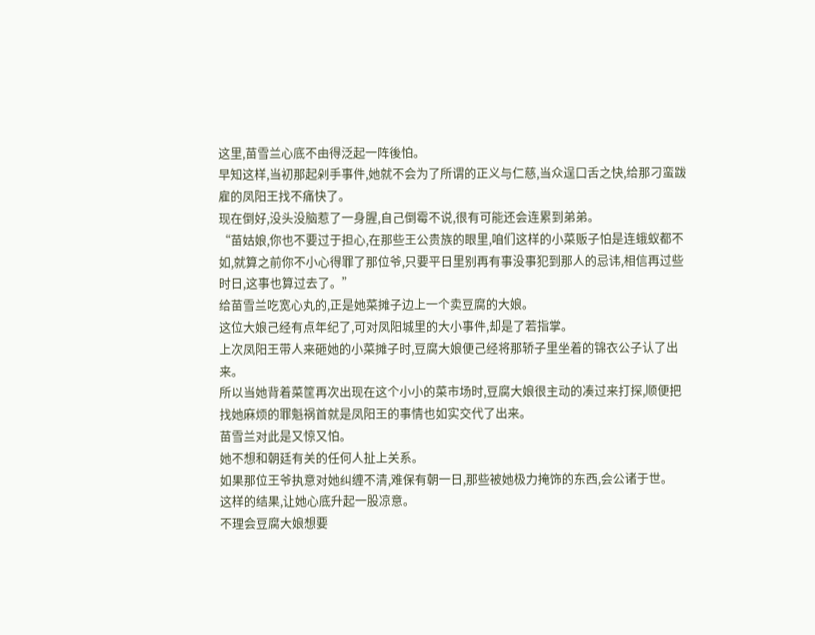这里,苗雪兰心底不由得泛起一阵後怕。
早知这样,当初那起剁手事件,她就不会为了所谓的正义与仁慈,当众逞口舌之快,给那刁蛮跋雇的凤阳王找不痛快了。
现在倒好,没头没脑惹了一身腥,自己倒霉不说,很有可能还会连累到弟弟。
“苗姑娘,你也不要过于担心,在那些王公贵族的眼里,咱们这样的小菜贩子怕是连蛾蚁都不如,就算之前你不小心得罪了那位爷,只要平日里别再有事没事犯到那人的忌讳,相信再过些时日,这事也算过去了。”
给苗雪兰吃宽心丸的,正是她菜摊子边上一个卖豆腐的大娘。
这位大娘己经有点年纪了,可对凤阳城里的大小事件,却是了若指掌。
上次凤阳王带人来砸她的小菜摊子时,豆腐大娘便己经将那轿子里坐着的锦衣公子认了出来。
所以当她背着菜筐再次出现在这个小小的菜市场时,豆腐大娘很主动的凑过来打探,顺便把找她麻烦的罪魁祸首就是凤阳王的事情也如实交代了出来。
苗雪兰对此是又惊又怕。
她不想和朝廷有关的任何人扯上关系。
如果那位王爷执意对她纠缠不清,难保有朝一日,那些被她极力掩饰的东西,会公诸于世。
这样的结果,让她心底升起一股凉意。
不理会豆腐大娘想要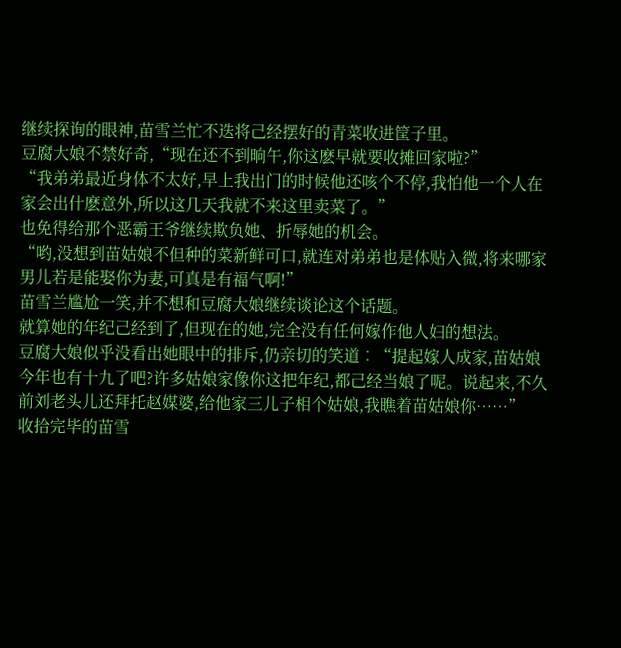继续探询的眼神,苗雪兰忙不迭将己经摆好的青菜收进筐子里。
豆腐大娘不禁好奇,“现在还不到晌午,你这麽早就要收摊回家啦?”
“我弟弟最近身体不太好,早上我出门的时候他还咳个不停,我怕他一个人在家会出什麽意外,所以这几天我就不来这里卖菜了。”
也免得给那个恶霸王爷继续欺负她、折辱她的机会。
“哟,没想到苗姑娘不但种的菜新鲜可口,就连对弟弟也是体贴入微,将来哪家男儿若是能娶你为妻,可真是有福气啊!”
苗雪兰尴尬一笑,并不想和豆腐大娘继续谈论这个话题。
就算她的年纪己经到了,但现在的她,完全没有任何嫁作他人妇的想法。
豆腐大娘似乎没看出她眼中的排斥,仍亲切的笑道︰“提起嫁人成家,苗姑娘今年也有十九了吧?许多姑娘家像你这把年纪,都己经当娘了呢。说起来,不久前刘老头儿还拜托赵媒婆,给他家三儿子相个姑娘,我瞧着苗姑娘你……”
收拾完毕的苗雪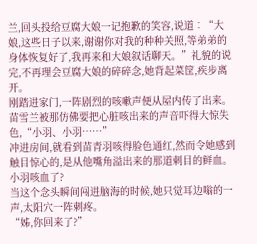兰,回头投给豆腐大娘一记抱歉的笑容,说道︰“大娘,这些日子以来,谢谢你对我的种种关照,等弟弟的身体恢复好了,我再来和大娘叙话聊天。”礼貌的说完,不再理会豆腐大娘的碎碎念,她背起菜筐,疾步离开。
刚踏进家门,一阵剧烈的咳嗽声便从屋内传了出来。
苗雪兰被那仿佛要把心脏咳出来的声音吓得大惊失色,“小羽、小羽……”
冲进房间,就看到苗青羽咳得脸色通红,然而令她感到触目惊心的,是从他嘴角溢出来的那道刺目的鲜血。
小羽咳血了?
当这个念头瞬间闯进脑海的时候,她只觉耳边嗡的一声,太阳穴一阵刺疼。
“姊,你回来了?”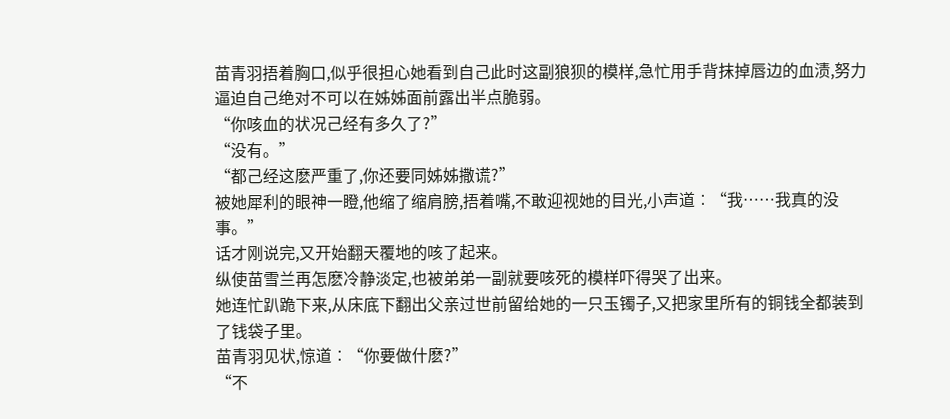苗青羽捂着胸口,似乎很担心她看到自己此时这副狼狈的模样,急忙用手背抹掉唇边的血渍,努力逼迫自己绝对不可以在姊姊面前露出半点脆弱。
“你咳血的状况己经有多久了?”
“没有。”
“都己经这麽严重了,你还要同姊姊撒谎?”
被她犀利的眼神一瞪,他缩了缩肩膀,捂着嘴,不敢迎视她的目光,小声道︰“我……我真的没事。”
话才刚说完,又开始翻天覆地的咳了起来。
纵使苗雪兰再怎麽冷静淡定,也被弟弟一副就要咳死的模样吓得哭了出来。
她连忙趴跪下来,从床底下翻出父亲过世前留给她的一只玉镯子,又把家里所有的铜钱全都装到了钱袋子里。
苗青羽见状,惊道︰“你要做什麽?”
“不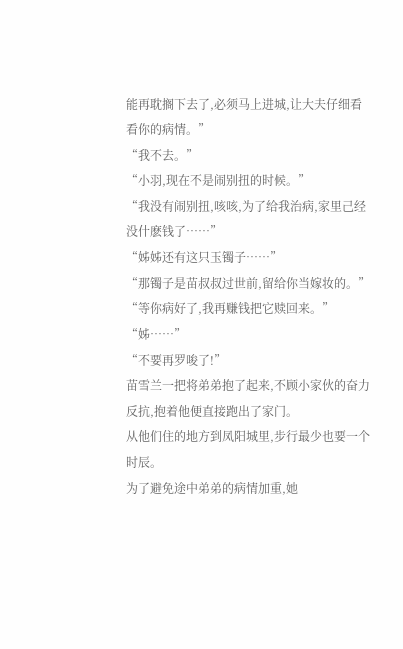能再耽搁下去了,必须马上进城,让大夫仔细看看你的病情。”
“我不去。”
“小羽,现在不是闹别扭的时候。”
“我没有闹别扭,咳咳,为了给我治病,家里己经没什麽钱了……”
“姊姊还有这只玉镯子……”
“那镯子是苗叔叔过世前,留给你当嫁妆的。”
“等你病好了,我再赚钱把它赎回来。”
“姊……”
“不要再罗唆了!”
苗雪兰一把将弟弟抱了起来,不顾小家伙的奋力反抗,抱着他便直接跑出了家门。
从他们住的地方到凤阳城里,步行最少也要一个时辰。
为了避免途中弟弟的病情加重,她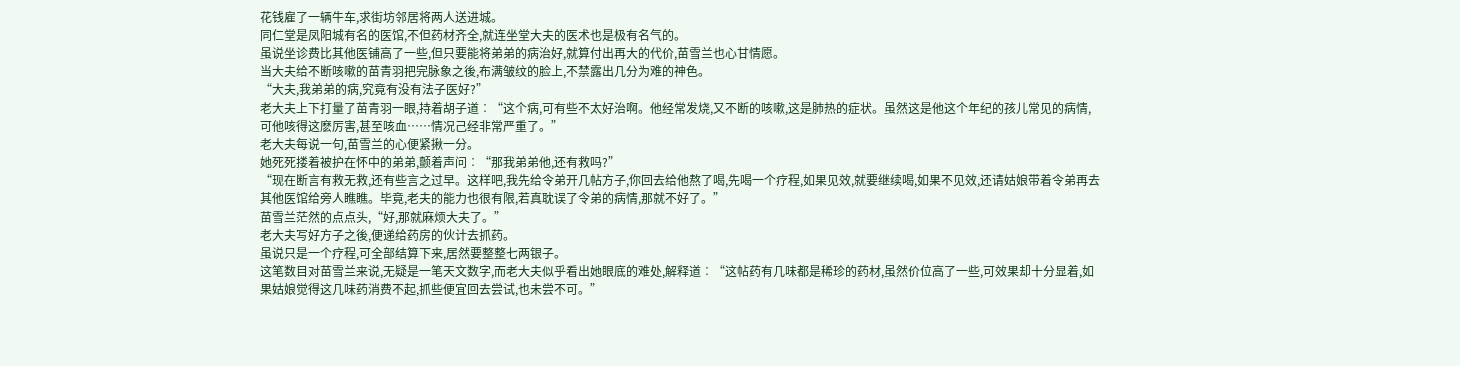花钱雇了一辆牛车,求街坊邻居将两人送进城。
同仁堂是凤阳城有名的医馆,不但药材齐全,就连坐堂大夫的医术也是极有名气的。
虽说坐诊费比其他医铺高了一些,但只要能将弟弟的病治好,就算付出再大的代价,苗雪兰也心甘情愿。
当大夫给不断咳嗽的苗青羽把完脉象之後,布满皱纹的脸上,不禁露出几分为难的神色。
“大夫,我弟弟的病,究竟有没有法子医好?”
老大夫上下打量了苗青羽一眼,持着胡子道︰“这个病,可有些不太好治啊。他经常发烧,又不断的咳嗽,这是肺热的症状。虽然这是他这个年纪的孩儿常见的病情,可他咳得这麽厉害,甚至咳血……情况己经非常严重了。”
老大夫每说一句,苗雪兰的心便紧揪一分。
她死死搂着被护在怀中的弟弟,颤着声问︰“那我弟弟他,还有救吗?”
“现在断言有救无救,还有些言之过早。这样吧,我先给令弟开几帖方子,你回去给他熬了喝,先喝一个疗程,如果见效,就要继续喝,如果不见效,还请姑娘带着令弟再去其他医馆给旁人瞧瞧。毕竟,老夫的能力也很有限,若真耽误了令弟的病情,那就不好了。”
苗雪兰茫然的点点头,“好,那就麻烦大夫了。”
老大夫写好方子之後,便递给药房的伙计去抓药。
虽说只是一个疗程,可全部结算下来,居然要整整七两银子。
这笔数目对苗雪兰来说,无疑是一笔天文数字,而老大夫似乎看出她眼底的难处,解释道︰“这帖药有几味都是稀珍的药材,虽然价位高了一些,可效果却十分显着,如果姑娘觉得这几味药消费不起,抓些便宜回去尝试,也未尝不可。”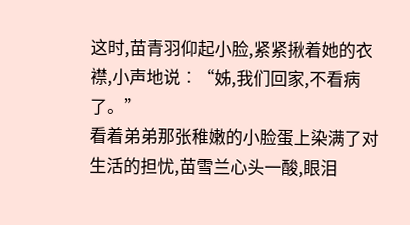这时,苗青羽仰起小脸,紧紧揪着她的衣襟,小声地说︰“姊,我们回家,不看病了。”
看着弟弟那张稚嫩的小脸蛋上染满了对生活的担忧,苗雪兰心头一酸,眼泪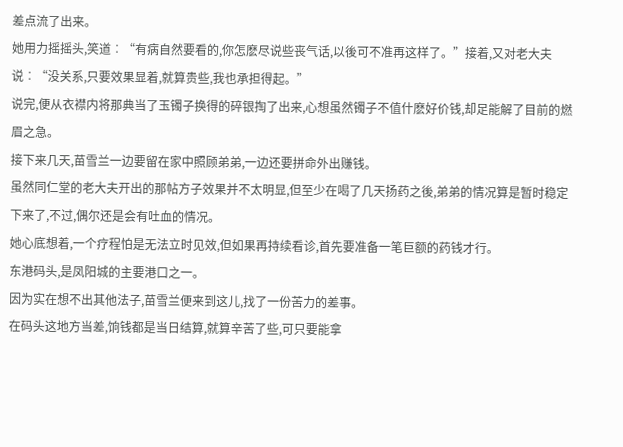差点流了出来。
她用力摇摇头,笑道︰“有病自然要看的,你怎麽尽说些丧气话,以後可不准再这样了。”接着,又对老大夫说︰“没关系,只要效果显着,就算贵些,我也承担得起。”
说完,便从衣襟内将那典当了玉镯子换得的碎银掏了出来,心想虽然镯子不值什麽好价钱,却足能解了目前的燃眉之急。
接下来几天,苗雪兰一边要留在家中照顾弟弟,一边还要拼命外出赚钱。
虽然同仁堂的老大夫开出的那帖方子效果并不太明显,但至少在喝了几天扬药之後,弟弟的情况算是暂时稳定下来了,不过,偶尔还是会有吐血的情况。
她心底想着,一个疗程怕是无法立时见效,但如果再持续看诊,首先要准备一笔巨额的药钱才行。
东港码头,是凤阳城的主要港口之一。
因为实在想不出其他法子,苗雪兰便来到这儿,找了一份苦力的差事。
在码头这地方当差,饷钱都是当日结算,就算辛苦了些,可只要能拿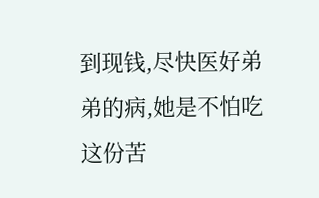到现钱,尽快医好弟弟的病,她是不怕吃这份苦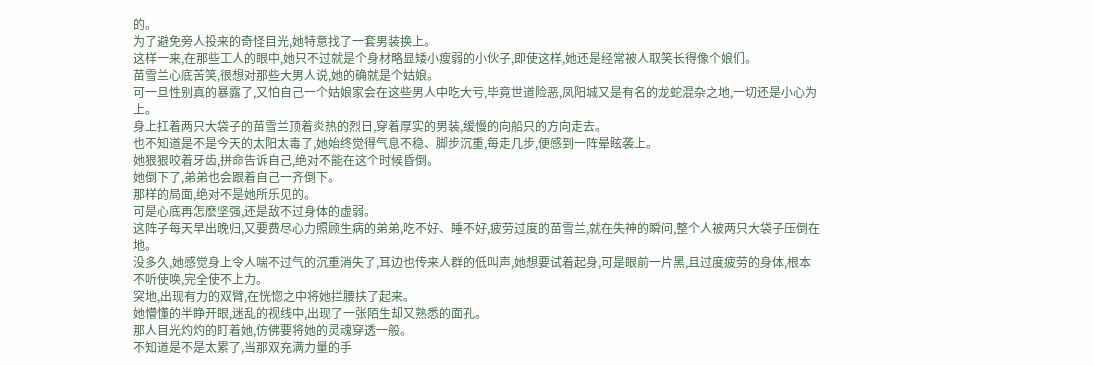的。
为了避免旁人投来的奇怪目光,她特意找了一套男装换上。
这样一来,在那些工人的眼中,她只不过就是个身材略显矮小瘦弱的小伙子,即使这样,她还是经常被人取笑长得像个娘们。
苗雪兰心底苦笑,很想对那些大男人说,她的确就是个姑娘。
可一旦性别真的暴露了,又怕自己一个姑娘家会在这些男人中吃大亏,毕竟世道险恶,凤阳城又是有名的龙蛇混杂之地,一切还是小心为上。
身上扛着两只大袋子的苗雪兰顶着炎热的烈日,穿着厚实的男装,缓慢的向船只的方向走去。
也不知道是不是今天的太阳太毒了,她始终觉得气息不稳、脚步沉重,每走几步,便感到一阵晕眩袭上。
她狠狠咬着牙齿,拼命告诉自己,绝对不能在这个时候昏倒。
她倒下了,弟弟也会跟着自己一齐倒下。
那样的局面,绝对不是她所乐见的。
可是心底再怎麽坚强,还是敌不过身体的虚弱。
这阵子每天早出晚归,又要费尽心力照顾生病的弟弟,吃不好、睡不好,疲劳过度的苗雪兰,就在失神的瞬问,整个人被两只大袋子压倒在地。
没多久,她感觉身上令人喘不过气的沉重消失了,耳边也传来人群的低叫声,她想要试着起身,可是眼前一片黑,且过度疲劳的身体,根本不听使唤,完全使不上力。
突地,出现有力的双臂,在恍惚之中将她拦腰扶了起来。
她懵懂的半睁开眼,迷乱的视线中,出现了一张陌生却又熟悉的面孔。
那人目光灼灼的盯着她,仿佛要将她的灵魂穿透一般。
不知道是不是太累了,当那双充满力量的手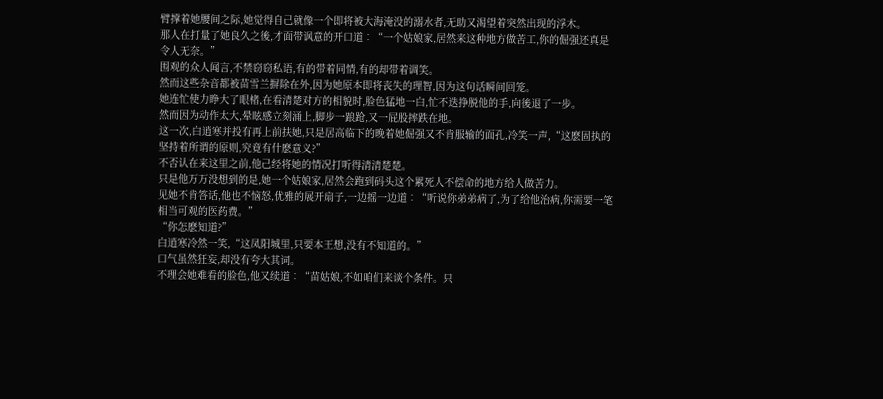臂撑着她腰间之际,她觉得自己就像一个即将被大海淹没的溺水者,无助又渴望着突然出现的浮木。
那人在打量了她良久之後,才面带讽意的开口道︰“一个姑娘家,居然来这种地方做苦工,你的倔强还真是令人无奈。”
围观的众人闻言,不禁窃窃私语,有的带着同情,有的却带着调笑。
然而这些杂音都被苗雪兰摒除在外,因为她原本即将丧失的理智,因为这句话瞬间回笼。
她连忙使力睁大了眼楮,在看清楚对方的相貌时,脸色猛地一白,忙不迭挣脱他的手,向後退了一步。
然而因为动作太大,晕眩感立刻涌上,脚步一踉跄,又一屁股摔跌在地。
这一次,白逍寒并投有再上前扶她,只是居高临下的晚着她倔强又不肯服输的面孔,冷笑一声,“这麽固执的坚持着所谓的原则,究竟有什麽意义?”
不否认在来这里之前,他己经将她的情况打听得清清楚楚。
只是他万万没想到的是,她一个姑娘家,居然会跑到码头这个累死人不偿命的地方给人做苦力。
见她不肯答话,他也不恼怒,优雅的展开扇子,一边摇一边道︰“听说你弟弟病了,为了给他治病,你需要一笔相当可观的医药费。”
“你怎麽知道?”
白逍寒冷然一笑,“这凤阳城里,只要本王想,没有不知道的。”
口气虽然狂妄,却没有夸大其词。
不理会她难看的脸色,他又续道︰“苗姑娘,不如咱们来谈个条件。只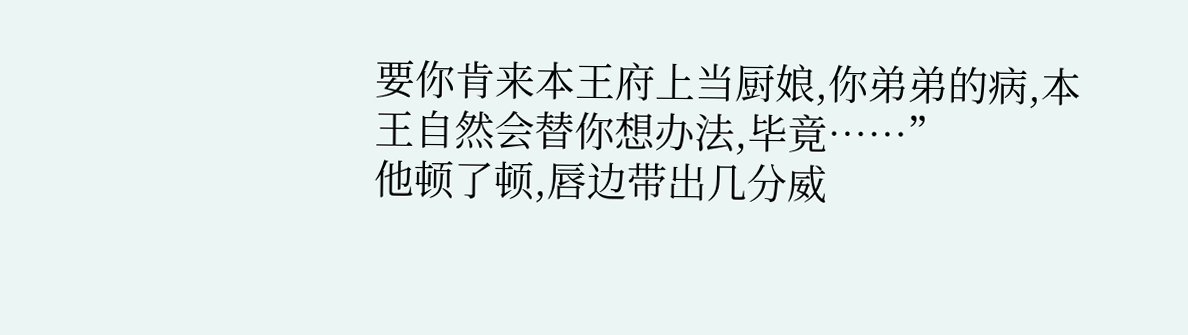要你肯来本王府上当厨娘,你弟弟的病,本王自然会替你想办法,毕竟……”
他顿了顿,唇边带出几分威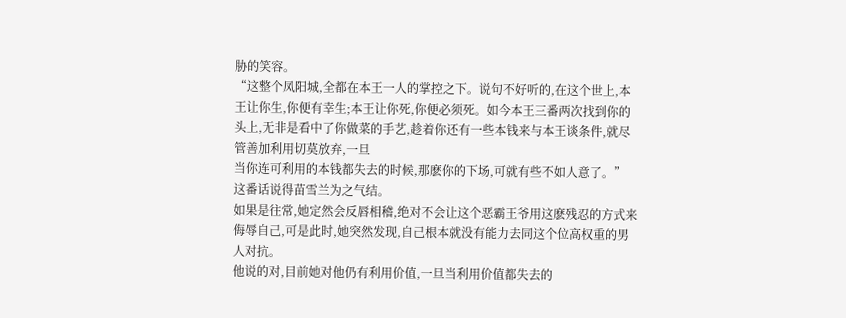胁的笑容。
“这整个凤阳城,全都在本王一人的掌控之下。说句不好听的,在这个世上,本王让你生,你便有幸生;本王让你死,你便必须死。如今本王三番两次找到你的头上,无非是看中了你做菜的手艺,趁着你还有一些本钱来与本王谈条件,就尽管善加利用切莫放弃,一旦
当你连可利用的本钱都失去的时候,那麽你的下场,可就有些不如人意了。”
这番话说得苗雪兰为之气结。
如果是往常,她定然会反唇相稽,绝对不会让这个恶霸王爷用这麽残忍的方式来侮辱自己,可是此时,她突然发现,自己根本就没有能力去同这个位高权重的男人对抗。
他说的对,目前她对他仍有利用价值,一旦当利用价值都失去的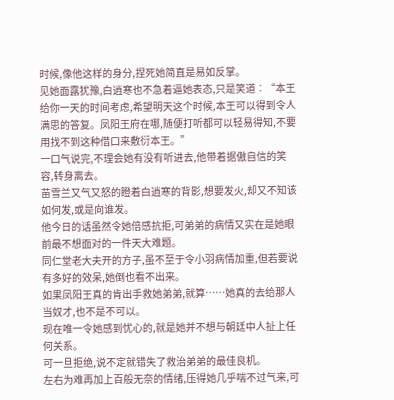时候,像他这样的身分,捏死她简直是易如反掌。
见她面露犹豫,白逍寒也不急着逼她表态,只是笑道︰“本王给你一天的时间考虑,希望明天这个时候,本王可以得到令人满思的答复。凤阳王府在哪,随便打听都可以轻易得知,不要用找不到这种借口来敷衍本王。”
一口气说完,不理会她有没有听进去,他带着据傲自信的笑容,转身离去。
苗雪兰又气又怒的瞪着白逍寒的背影,想要发火,却又不知该如何发,或是向谁发。
他今日的话虽然令她倍感抗拒,可弟弟的病情又实在是她眼前最不想面对的一件天大难题。
同仁堂老大夫开的方子,虽不至于令小羽病情加重,但若要说有多好的效呆,她倒也看不出来。
如果凤阳王真的肯出手救她弟弟,就算……她真的去给那人当奴才,也不是不可以。
现在唯一令她感到忧心的,就是她并不想与朝廷中人扯上任何关系。
可一旦拒绝,说不定就错失了救治弟弟的最佳良机。
左右为难再加上百般无奈的情绪,压得她几乎喘不过气来,可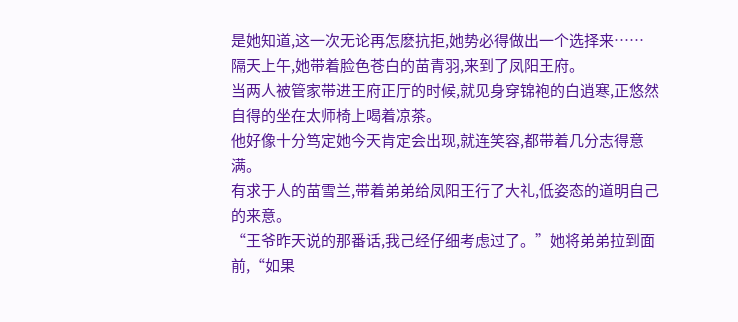是她知道,这一次无论再怎麽抗拒,她势必得做出一个选择来……
隔天上午,她带着脸色苍白的苗青羽,来到了凤阳王府。
当两人被管家带进王府正厅的时候,就见身穿锦袍的白逍寒,正悠然自得的坐在太师椅上喝着凉茶。
他好像十分笃定她今天肯定会出现,就连笑容,都带着几分志得意满。
有求于人的苗雪兰,带着弟弟给凤阳王行了大礼,低姿态的道明自己的来意。
“王爷昨天说的那番话,我己经仔细考虑过了。”她将弟弟拉到面前,“如果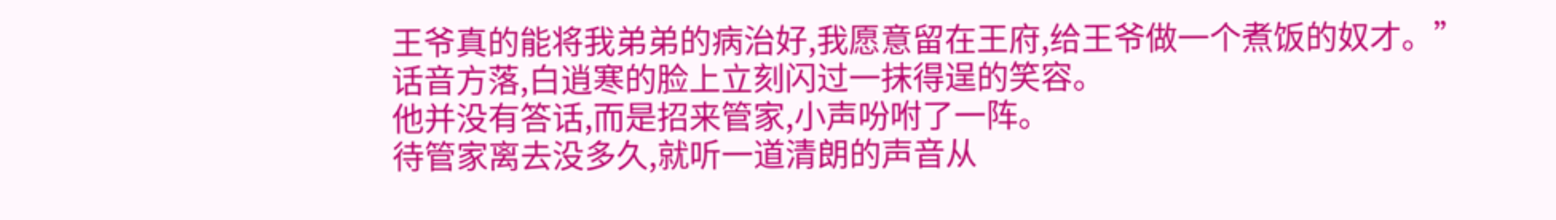王爷真的能将我弟弟的病治好,我愿意留在王府,给王爷做一个煮饭的奴才。”
话音方落,白逍寒的脸上立刻闪过一抹得逞的笑容。
他并没有答话,而是招来管家,小声吩咐了一阵。
待管家离去没多久,就听一道清朗的声音从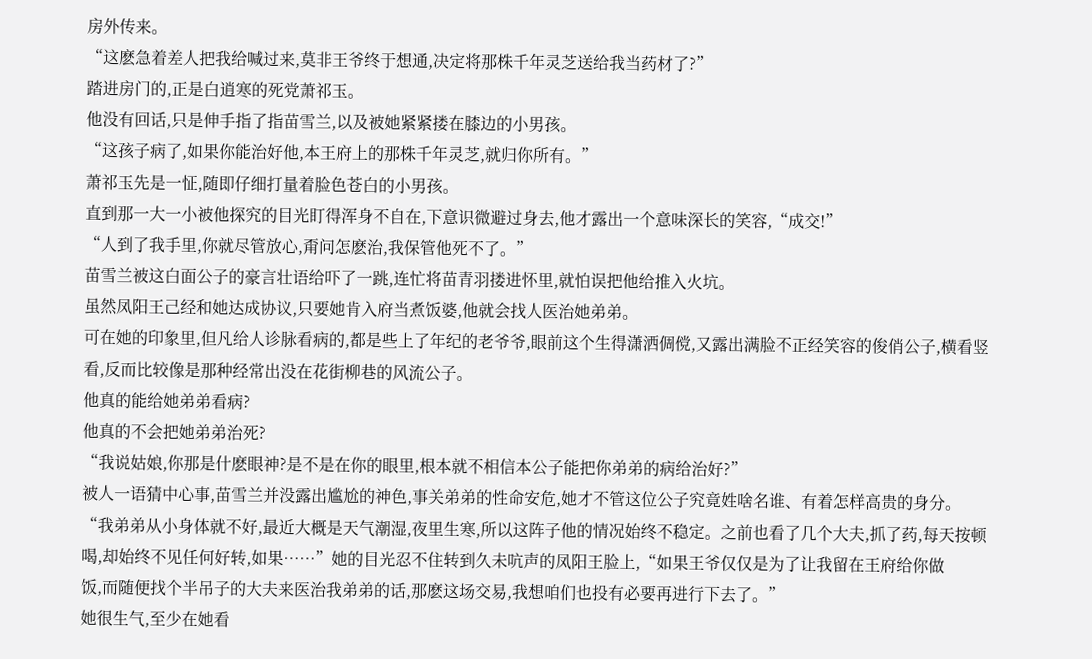房外传来。
“这麽急着差人把我给喊过来,莫非王爷终于想通,决定将那株千年灵芝送给我当药材了?”
踏进房门的,正是白逍寒的死党萧祁玉。
他没有回话,只是伸手指了指苗雪兰,以及被她紧紧搂在膝边的小男孩。
“这孩子病了,如果你能治好他,本王府上的那株千年灵芝,就归你所有。”
萧祁玉先是一怔,随即仔细打量着脸色苍白的小男孩。
直到那一大一小被他探究的目光盯得浑身不自在,下意识微避过身去,他才露出一个意味深长的笑容,“成交!”
“人到了我手里,你就尽管放心,甭问怎麽治,我保管他死不了。”
苗雪兰被这白面公子的豪言壮语给吓了一跳,连忙将苗青羽搂进怀里,就怕误把他给推入火坑。
虽然凤阳王己经和她达成协议,只要她肯入府当煮饭婆,他就会找人医治她弟弟。
可在她的印象里,但凡给人诊脉看病的,都是些上了年纪的老爷爷,眼前这个生得潇洒倜傥,又露出满脸不正经笑容的俊俏公子,横看竖看,反而比较像是那种经常出没在花街柳巷的风流公子。
他真的能给她弟弟看病?
他真的不会把她弟弟治死?
“我说姑娘,你那是什麽眼神?是不是在你的眼里,根本就不相信本公子能把你弟弟的病给治好?”
被人一语猜中心事,苗雪兰并没露出尴尬的神色,事关弟弟的性命安危,她才不管这位公子究竟姓啥名谁、有着怎样高贵的身分。
“我弟弟从小身体就不好,最近大概是天气潮湿,夜里生寒,所以这阵子他的情况始终不稳定。之前也看了几个大夫,抓了药,每天按顿喝,却始终不见任何好转,如果……”她的目光忍不住转到久未吭声的凤阳王脸上,“如果王爷仅仅是为了让我留在王府给你做
饭,而随便找个半吊子的大夫来医治我弟弟的话,那麽这场交易,我想咱们也投有必要再进行下去了。”
她很生气,至少在她看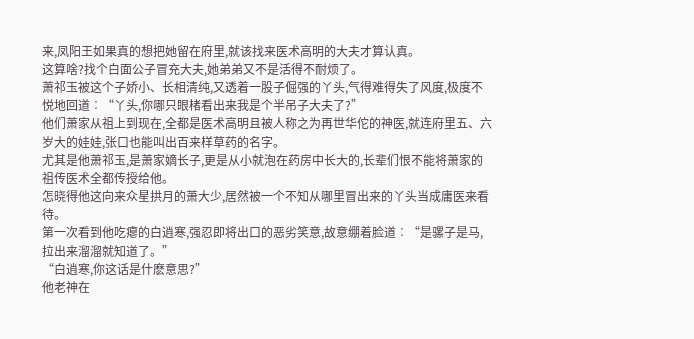来,凤阳王如果真的想把她留在府里,就该找来医术高明的大夫才算认真。
这算啥?找个白面公子冒充大夫,她弟弟又不是活得不耐烦了。
萧祁玉被这个子娇小、长相清纯,又透着一股子倔强的丫头,气得难得失了风度,极度不悦地回道︰“丫头,你哪只眼楮看出来我是个半吊子大夫了?”
他们萧家从祖上到现在,全都是医术高明且被人称之为再世华佗的神医,就连府里五、六岁大的娃娃,张口也能叫出百来样草药的名字。
尤其是他萧祁玉,是萧家嫡长子,更是从小就泡在药房中长大的,长辈们恨不能将萧家的祖传医术全都传授给他。
怎晓得他这向来众星拱月的萧大少,居然被一个不知从哪里冒出来的丫头当成庸医来看待。
第一次看到他吃瘪的白逍寒,强忍即将出口的恶劣笑意,故意绷着脸道︰“是骡子是马,拉出来溜溜就知道了。”
“白逍寒,你这话是什麽意思?”
他老神在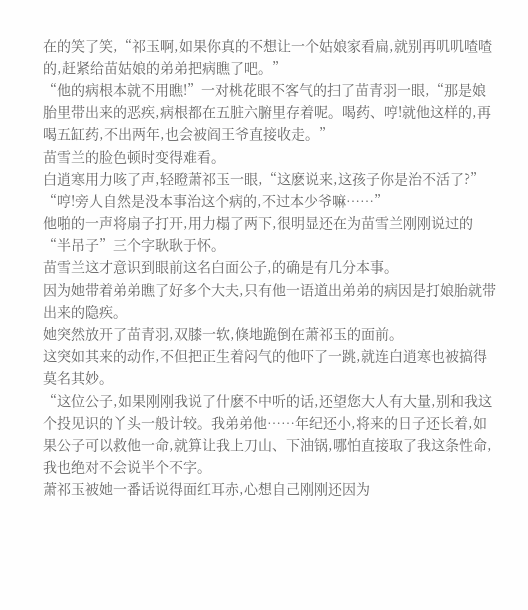在的笑了笑,“祁玉啊,如果你真的不想让一个姑娘家看扁,就别再叽叽喳喳的,赶紧给苗姑娘的弟弟把病瞧了吧。”
“他的病根本就不用瞧!”一对桃花眼不客气的扫了苗青羽一眼,“那是娘胎里带出来的恶疾,病根都在五脏六腑里存着呢。喝药、哼!就他这样的,再喝五缸药,不出两年,也会被阎王爷直接收走。”
苗雪兰的脸色顿时变得难看。
白逍寒用力咳了声,轻瞪萧祁玉一眼,“这麽说来,这孩子你是治不活了?”
“哼!旁人自然是没本事治这个病的,不过本少爷嘛……”
他啪的一声将扇子打开,用力榻了两下,很明显还在为苗雪兰刚刚说过的“半吊子”三个字耿耿于怀。
苗雪兰这才意识到眼前这名白面公子,的确是有几分本事。
因为她带着弟弟瞧了好多个大夫,只有他一语道出弟弟的病因是打娘胎就带出来的隐疾。
她突然放开了苗青羽,双膝一软,倏地跪倒在萧祁玉的面前。
这突如其来的动作,不但把正生着闷气的他吓了一跳,就连白逍寒也被搞得莫名其妙。
“这位公子,如果刚刚我说了什麽不中听的话,还望您大人有大量,别和我这个投见识的丫头一般计较。我弟弟他……年纪还小,将来的日子还长着,如果公子可以救他一命,就算让我上刀山、下油锅,哪怕直接取了我这条性命,我也绝对不会说半个不字。
萧祁玉被她一番话说得面红耳赤,心想自己刚刚还因为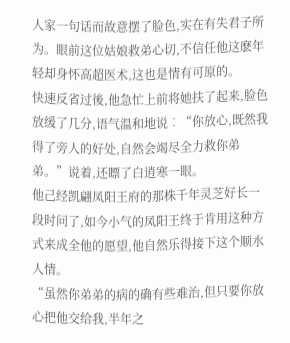人家一句话而故意摆了脸色,实在有失君子所为。眼前这位姑娘救弟心切,不信任他这麽年轻却身怀高超医术,这也是情有可原的。
快速反省过後,他急忙上前将她扶了起来,脸色放缓了几分,语气温和地说︰“你放心,既然我得了旁人的好处,自然会竭尽全力救你弟弟。”说着,还瞟了白逍寒一眼。
他己经凯翩凤阳王府的那株千年灵芝好长一段时问了,如今小气的凤阳王终于肯用这种方式来成全他的愿望,他自然乐得接下这个顺水人情。
“虽然你弟弟的病的确有些难治,但只要你放心把他交给我,半年之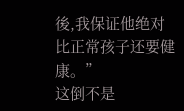後,我保证他绝对比正常孩子还要健康。”
这倒不是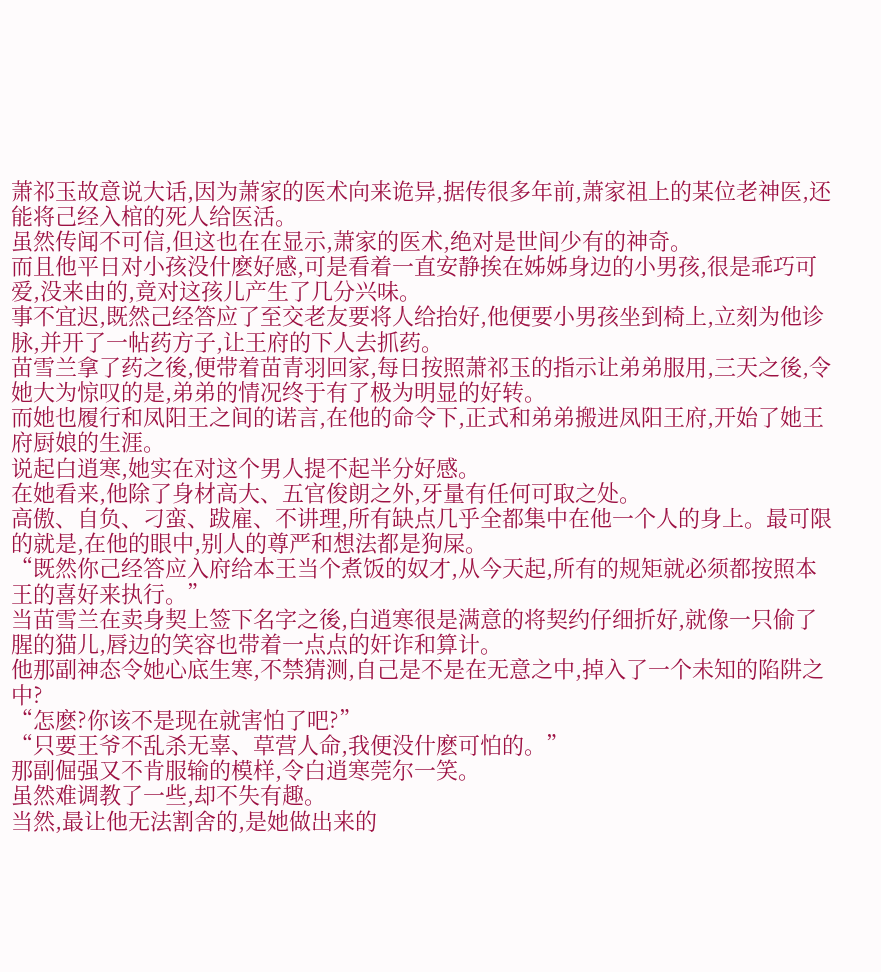萧祁玉故意说大话,因为萧家的医术向来诡异,据传很多年前,萧家祖上的某位老神医,还能将己经入棺的死人给医活。
虽然传闻不可信,但这也在在显示,萧家的医术,绝对是世间少有的神奇。
而且他平日对小孩没什麽好感,可是看着一直安静挨在姊姊身边的小男孩,很是乖巧可爱,没来由的,竟对这孩儿产生了几分兴味。
事不宜迟,既然己经答应了至交老友要将人给抬好,他便要小男孩坐到椅上,立刻为他诊脉,并开了一帖药方子,让王府的下人去抓药。
苗雪兰拿了药之後,便带着苗青羽回家,每日按照萧祁玉的指示让弟弟服用,三天之後,令她大为惊叹的是,弟弟的情况终于有了极为明显的好转。
而她也履行和凤阳王之间的诺言,在他的命令下,正式和弟弟搬进凤阳王府,开始了她王府厨娘的生涯。
说起白逍寒,她实在对这个男人提不起半分好感。
在她看来,他除了身材高大、五官俊朗之外,牙量有任何可取之处。
高傲、自负、刁蛮、跋雇、不讲理,所有缺点几乎全都集中在他一个人的身上。最可限的就是,在他的眼中,别人的尊严和想法都是狗屎。
“既然你己经答应入府给本王当个煮饭的奴才,从今天起,所有的规矩就必须都按照本王的喜好来执行。”
当苗雪兰在卖身契上签下名字之後,白逍寒很是满意的将契约仔细折好,就像一只偷了腥的猫儿,唇边的笑容也带着一点点的奸诈和算计。
他那副神态令她心底生寒,不禁猜测,自己是不是在无意之中,掉入了一个未知的陷阱之中?
“怎麽?你该不是现在就害怕了吧?”
“只要王爷不乱杀无辜、草营人命,我便没什麽可怕的。”
那副倔强又不肯服输的模样,令白逍寒莞尔一笑。
虽然难调教了一些,却不失有趣。
当然,最让他无法割舍的,是她做出来的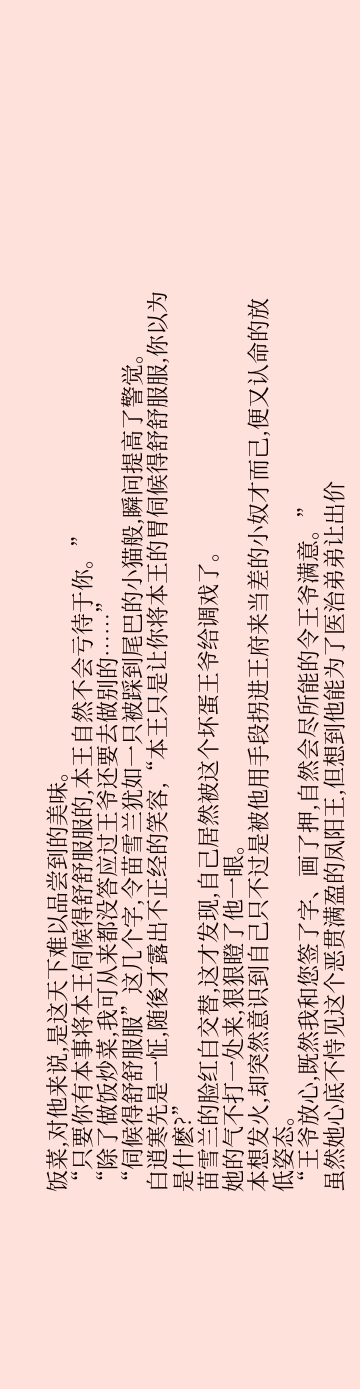饭菜,对他来说,是这天下难以品尝到的美味。
“只要你有本事将本王伺候得舒舒服服的,本王自然不会亏待于你。”
“除了做饭炒菜,我可从来都没答应过王爷还要去做别的……”
“伺候得舒舒服服”这几个字,令苗雪兰犹如一只被踩到尾巴的小猫般,瞬问提高了警觉。
白逍寒先是一怔,随後才露出不正经的笑容,“本王只是让你将本王的胃伺候得舒舒服服,你以为是什麽?”
苗雪兰的脸红白交替,这才发现,自己居然被这个坏蛋王爷给调戏了。
她的气不打一处来,狠狠瞪了他一眼。
本想发火,却突然意识到自己只不过是被他用手段拐进王府来当差的小奴才而己,便又认命的放低姿态。
“王爷放心,既然我和您签了字、画了押,自然会尽所能的令王爷满意。”
虽然她心底不恃见这个恶贯满盈的凤阳王,但想到他能为了医治弟弟让出价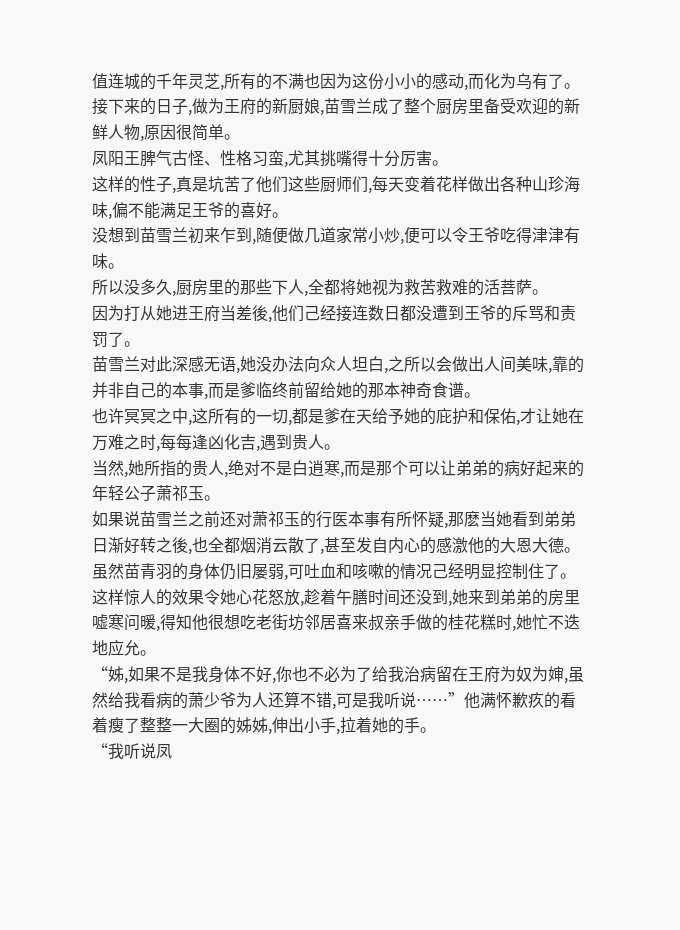值连城的千年灵芝,所有的不满也因为这份小小的感动,而化为乌有了。
接下来的日子,做为王府的新厨娘,苗雪兰成了整个厨房里备受欢迎的新鲜人物,原因很简单。
凤阳王脾气古怪、性格习蛮,尤其挑嘴得十分厉害。
这样的性子,真是坑苦了他们这些厨师们,每天变着花样做出各种山珍海味,偏不能满足王爷的喜好。
没想到苗雪兰初来乍到,随便做几道家常小炒,便可以令王爷吃得津津有味。
所以没多久,厨房里的那些下人,全都将她视为救苦救难的活菩萨。
因为打从她进王府当差後,他们己经接连数日都没遭到王爷的斥骂和责罚了。
苗雪兰对此深感无语,她没办法向众人坦白,之所以会做出人间美味,靠的并非自己的本事,而是爹临终前留给她的那本神奇食谱。
也许冥冥之中,这所有的一切,都是爹在天给予她的庇护和保佑,才让她在万难之时,每每逢凶化吉,遇到贵人。
当然,她所指的贵人,绝对不是白逍寒,而是那个可以让弟弟的病好起来的年轻公子萧祁玉。
如果说苗雪兰之前还对萧祁玉的行医本事有所怀疑,那麽当她看到弟弟日渐好转之後,也全都烟消云散了,甚至发自内心的感激他的大恩大德。
虽然苗青羽的身体仍旧屡弱,可吐血和咳嗽的情况己经明显控制住了。
这样惊人的效果令她心花怒放,趁着午膳时间还没到,她来到弟弟的房里嘘寒问暖,得知他很想吃老街坊邻居喜来叔亲手做的桂花糕时,她忙不迭地应允。
“姊,如果不是我身体不好,你也不必为了给我治病留在王府为奴为婶,虽然给我看病的萧少爷为人还算不错,可是我听说……”他满怀歉疚的看着瘦了整整一大圈的姊姊,伸出小手,拉着她的手。
“我听说凤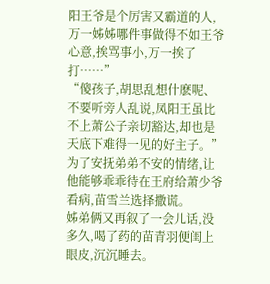阳王爷是个厉害又霸道的人,万一姊姊哪件事做得不如王爷心意,挨骂事小,万一挨了打……”
“傻孩子,胡思乱想什麽呢、不要听旁人乱说,凤阳王虽比不上萧公子亲切豁达,却也是天底下难得一见的好主子。”为了安抚弟弟不安的情绪,让他能够乖乖待在王府给萧少爷看病,苗雪兰选择撒谎。
姊弟俩又再叙了一会儿话,没多久,喝了药的苗青羽便闺上眼皮,沉沉睡去。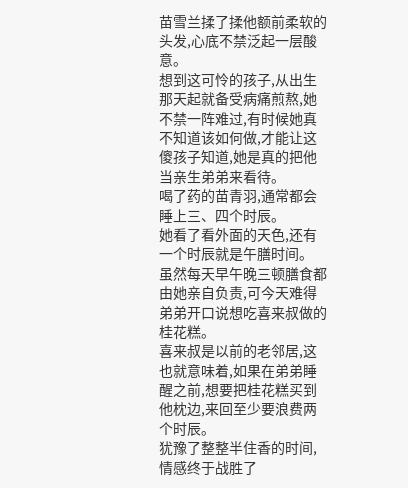苗雪兰揉了揉他额前柔软的头发,心底不禁泛起一层酸意。
想到这可怜的孩子,从出生那天起就备受病痛煎熬,她不禁一阵难过,有时候她真不知道该如何做,才能让这傻孩子知道,她是真的把他当亲生弟弟来看待。
喝了药的苗青羽,通常都会睡上三、四个时辰。
她看了看外面的天色,还有一个时辰就是午膳时间。
虽然每天早午晚三顿膳食都由她亲自负责,可今天难得弟弟开口说想吃喜来叔做的桂花糕。
喜来叔是以前的老邻居,这也就意味着,如果在弟弟睡醒之前,想要把桂花糕买到他枕边,来回至少要浪费两个时辰。
犹豫了整整半住香的时间,情感终于战胜了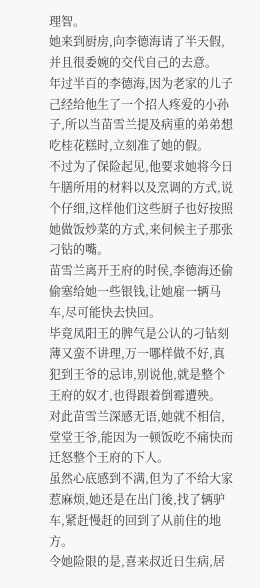理智。
她来到厨房,向李德海请了半天假,并且很委婉的交代自己的去意。
年过半百的李德海,因为老家的儿子己经给他生了一个招人疼爱的小孙子,所以当苗雪兰提及病重的弟弟想吃桂花糕时,立刻准了她的假。
不过为了保险起见,他要求她将今日午膳所用的材料以及烹调的方式,说个仔细,这样他们这些厨子也好按照她做饭炒菜的方式,来伺候主子那张刁钻的嘴。
苗雪兰离开王府的时侯,李德海还偷偷塞给她一些银钱,让她雇一辆马车,尽可能快去快回。
毕竟凤阳王的脾气是公认的刁钻刻薄又蛮不讲理,万一哪样做不好,真犯到王爷的忌讳,别说他,就是整个王府的奴才,也得跟着倒霉遭殃。
对此苗雪兰深感无语,她就不相信,堂堂王爷,能因为一顿饭吃不痛快而迁怒整个王府的下人。
虽然心底感到不满,但为了不给大家惹麻烦,她还是在出门後,找了辆驴车,紧赶慢赶的回到了从前住的地方。
令她险限的是,喜来叔近日生病,居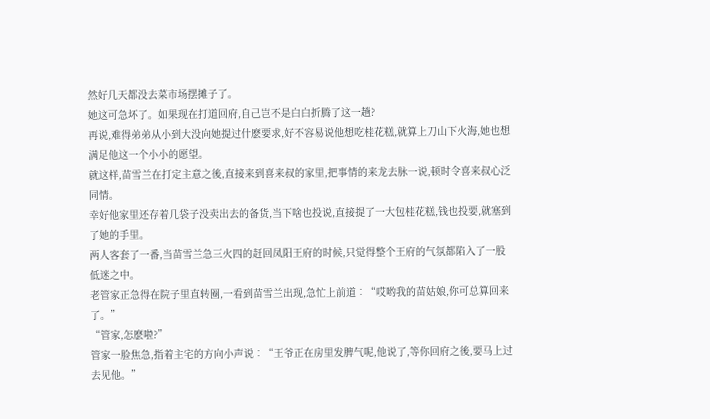然好几天都没去菜市场摆摊子了。
她这可急坏了。如果现在打道回府,自己岂不是白白折腾了这一趟?
再说,难得弟弟从小到大没向她提过什麽要求,好不容易说他想吃桂花糕,就算上刀山下火海,她也想满足他这一个小小的愿望。
就这样,苗雪兰在打定主意之後,直接来到喜来叔的家里,把事情的来龙去脉一说,顿时令喜来叔心泛同情。
幸好他家里还存着几袋子没卖出去的备货,当下啥也投说,直接提了一大包桂花糕,钱也投要,就塞到了她的手里。
两人客套了一番,当苗雪兰急三火四的赶回凤阳王府的时候,只觉得整个王府的气氛都陷入了一股低迷之中。
老管家正急得在院子里直转圈,一看到苗雪兰出现,急忙上前道︰“哎哟我的苗姑娘,你可总算回来了。”
“管家,怎麽啦?”
管家一脸焦急,指着主宅的方向小声说︰“王爷正在房里发脾气呢,他说了,等你回府之後,要马上过去见他。”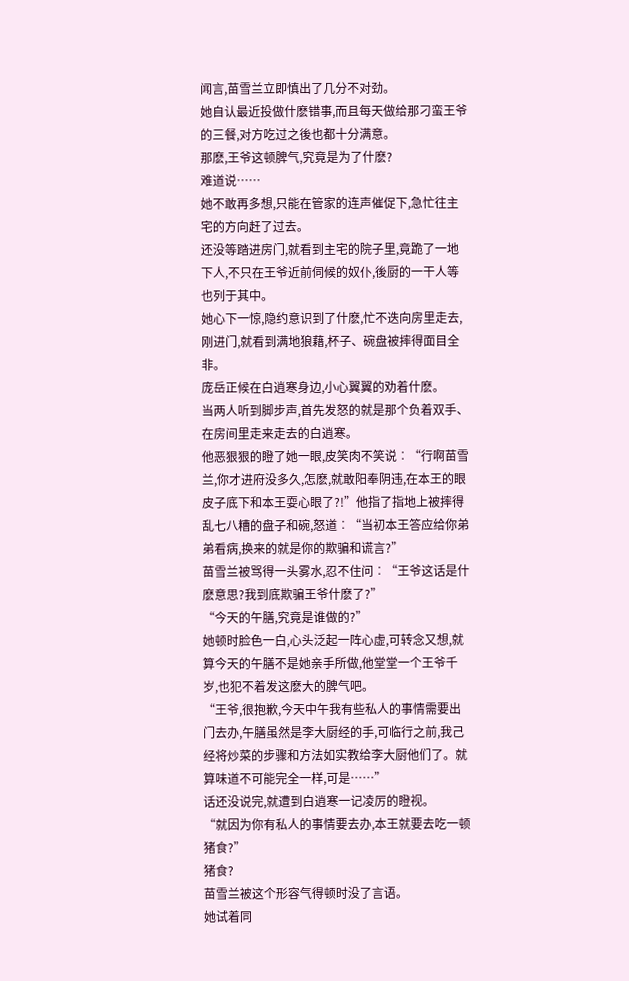闻言,苗雪兰立即慎出了几分不对劲。
她自认最近投做什麽错事,而且每天做给那刁蛮王爷的三餐,对方吃过之後也都十分满意。
那麽,王爷这顿脾气,究竟是为了什麽?
难道说……
她不敢再多想,只能在管家的连声催促下,急忙往主宅的方向赶了过去。
还没等踏进房门,就看到主宅的院子里,竟跪了一地下人,不只在王爷近前伺候的奴仆,後厨的一干人等也列于其中。
她心下一惊,隐约意识到了什麽,忙不迭向房里走去,刚进门,就看到满地狼藉,杯子、碗盘被摔得面目全非。
庞岳正候在白逍寒身边,小心翼翼的劝着什麽。
当两人听到脚步声,首先发怒的就是那个负着双手、在房间里走来走去的白逍寒。
他恶狠狠的瞪了她一眼,皮笑肉不笑说︰“行啊苗雪兰,你才进府没多久,怎麽,就敢阳奉阴违,在本王的眼皮子底下和本王耍心眼了?!”他指了指地上被摔得乱七八糟的盘子和碗,怒道︰“当初本王答应给你弟弟看病,换来的就是你的欺骗和谎言?”
苗雪兰被骂得一头雾水,忍不住问︰“王爷这话是什麽意思?我到底欺骗王爷什麽了?”
“今天的午膳,究竟是谁做的?”
她顿时脸色一白,心头泛起一阵心虚,可转念又想,就算今天的午膳不是她亲手所做,他堂堂一个王爷千岁,也犯不着发这麽大的脾气吧。
“王爷,很抱歉,今天中午我有些私人的事情需要出门去办,午膳虽然是李大厨经的手,可临行之前,我己经将炒菜的步骤和方法如实教给李大厨他们了。就算味道不可能完全一样,可是……”
话还没说完,就遭到白逍寒一记凌厉的瞪视。
“就因为你有私人的事情要去办,本王就要去吃一顿猪食?”
猪食?
苗雪兰被这个形容气得顿时没了言语。
她试着同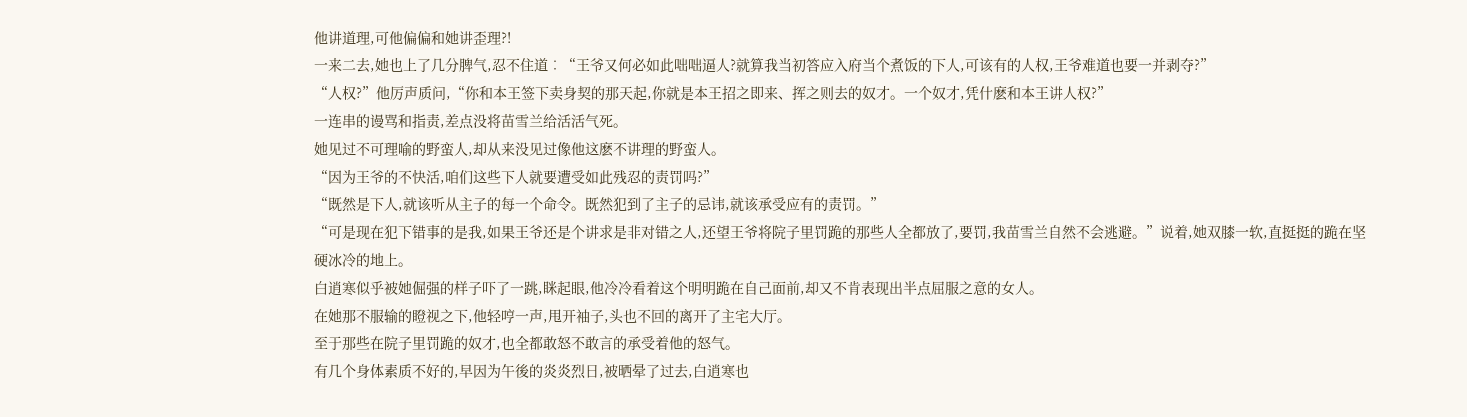他讲道理,可他偏偏和她讲歪理?!
一来二去,她也上了几分脾气,忍不住道︰“王爷又何必如此咄咄逼人?就算我当初答应入府当个煮饭的下人,可该有的人权,王爷难道也要一并剥夺?”
“人权?”他厉声质问,“你和本王签下卖身契的那天起,你就是本王招之即来、挥之则去的奴才。一个奴才,凭什麽和本王讲人权?”
一连串的谩骂和指责,差点没将苗雪兰给活活气死。
她见过不可理喻的野蛮人,却从来没见过像他这麽不讲理的野蛮人。
“因为王爷的不快活,咱们这些下人就要遭受如此残忍的责罚吗?”
“既然是下人,就该听从主子的每一个命令。既然犯到了主子的忌讳,就该承受应有的责罚。”
“可是现在犯下错事的是我,如果王爷还是个讲求是非对错之人,还望王爷将院子里罚跪的那些人全都放了,要罚,我苗雪兰自然不会逃避。”说着,她双膝一软,直挺挺的跪在坚硬冰冷的地上。
白逍寒似乎被她倔强的样子吓了一跳,眯起眼,他冷冷看着这个明明跪在自己面前,却又不肯表现出半点屈服之意的女人。
在她那不服输的瞪视之下,他轻哼一声,甩开袖子,头也不回的离开了主宅大厅。
至于那些在院子里罚跪的奴才,也全都敢怒不敢言的承受着他的怒气。
有几个身体素质不好的,早因为午後的炎炎烈日,被晒晕了过去,白逍寒也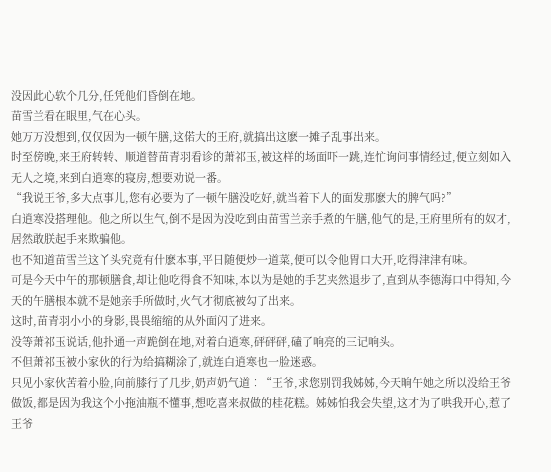没因此心软个几分,任凭他们昏倒在地。
苗雪兰看在眼里,气在心头。
她万万没想到,仅仅因为一顿午膳,这偌大的王府,就搞出这麽一摊子乱事出来。
时至傍晚,来王府转转、顺道替苗青羽看诊的萧祁玉,被这样的场面吓一跳,连忙询问事情经过,便立刻如入无人之境,来到白逍寒的寝房,想要劝说一番。
“我说王爷,多大点事儿,您有必要为了一顿午膳没吃好,就当着下人的面发那麽大的脾气吗?”
白逍寒没搭理他。他之所以生气,倒不是因为没吃到由苗雪兰亲手煮的午膳,他气的是,王府里所有的奴才,居然敢朕起手来欺骗他。
也不知道苗雪兰这丫头究竟有什麽本事,平日随便炒一道菜,便可以令他胃口大开,吃得津津有味。
可是今天中午的那顿膳食,却让他吃得食不知味,本以为是她的手艺夹然退步了,直到从李德海口中得知,今天的午膳根本就不是她亲手所做时,火气才彻底被勾了出来。
这时,苗青羽小小的身影,畏畏缩缩的从外面闪了进来。
没等萧祁玉说话,他扑通一声跪倒在地,对着白逍寒,砰砰砰,磕了响亮的三记响头。
不但萧祁玉被小家伙的行为给搞糊涂了,就连白逍寒也一脸迷惑。
只见小家伙苦着小脸,向前膝行了几步,奶声奶气道︰“王爷,求您别罚我姊姊,今天晌午她之所以没给王爷做饭,都是因为我这个小拖油瓶不懂事,想吃喜来叔做的桂花糕。姊姊怕我会失望,这才为了哄我开心,惹了王爷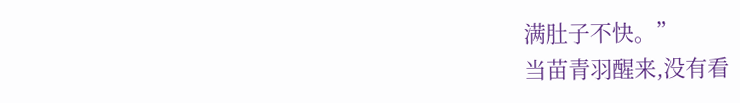满肚子不快。”
当苗青羽醒来,没有看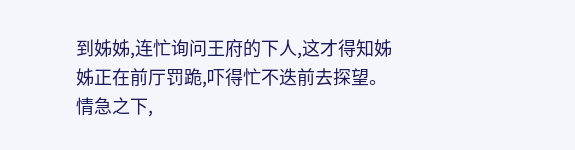到姊姊,连忙询问王府的下人,这才得知姊姊正在前厅罚跪,吓得忙不迭前去探望。
情急之下,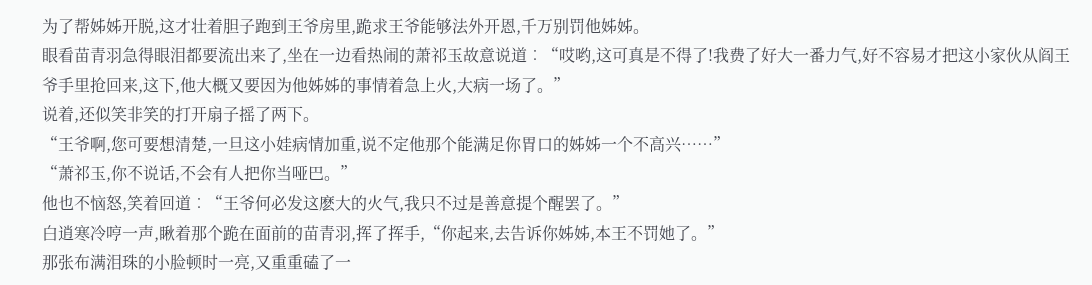为了帮姊姊开脱,这才壮着胆子跑到王爷房里,跪求王爷能够法外开恩,千万别罚他姊姊。
眼看苗青羽急得眼泪都要流出来了,坐在一边看热闹的萧祁玉故意说道︰“哎哟,这可真是不得了!我费了好大一番力气,好不容易才把这小家伙从阎王爷手里抢回来,这下,他大概又要因为他姊姊的事情着急上火,大病一场了。”
说着,还似笑非笑的打开扇子摇了两下。
“王爷啊,您可要想清楚,一旦这小娃病情加重,说不定他那个能满足你胃口的姊姊一个不高兴……”
“萧祁玉,你不说话,不会有人把你当哑巴。”
他也不恼怒,笑着回道︰“王爷何必发这麽大的火气,我只不过是善意提个醒罢了。”
白逍寒冷哼一声,瞅着那个跪在面前的苗青羽,挥了挥手,“你起来,去告诉你姊姊,本王不罚她了。”
那张布满泪珠的小脸顿时一亮,又重重磕了一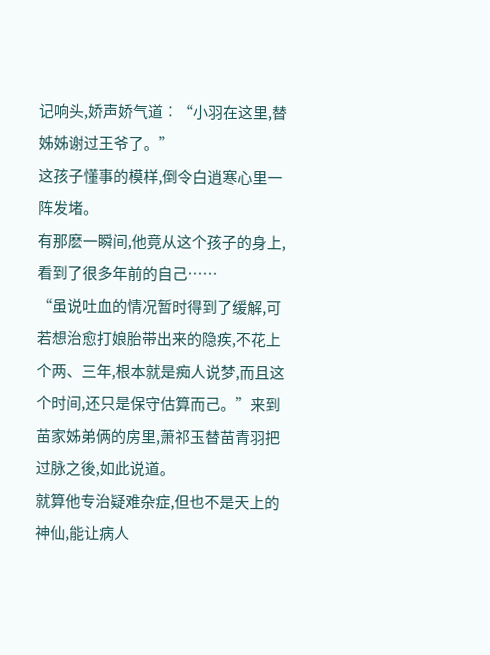记响头,娇声娇气道︰“小羽在这里,替姊姊谢过王爷了。”
这孩子懂事的模样,倒令白逍寒心里一阵发堵。
有那麽一瞬间,他竟从这个孩子的身上,看到了很多年前的自己……
“虽说吐血的情况暂时得到了缓解,可若想治愈打娘胎带出来的隐疾,不花上个两、三年,根本就是痴人说梦,而且这个时间,还只是保守估算而己。”来到苗家姊弟俩的房里,萧祁玉替苗青羽把过脉之後,如此说道。
就算他专治疑难杂症,但也不是天上的神仙,能让病人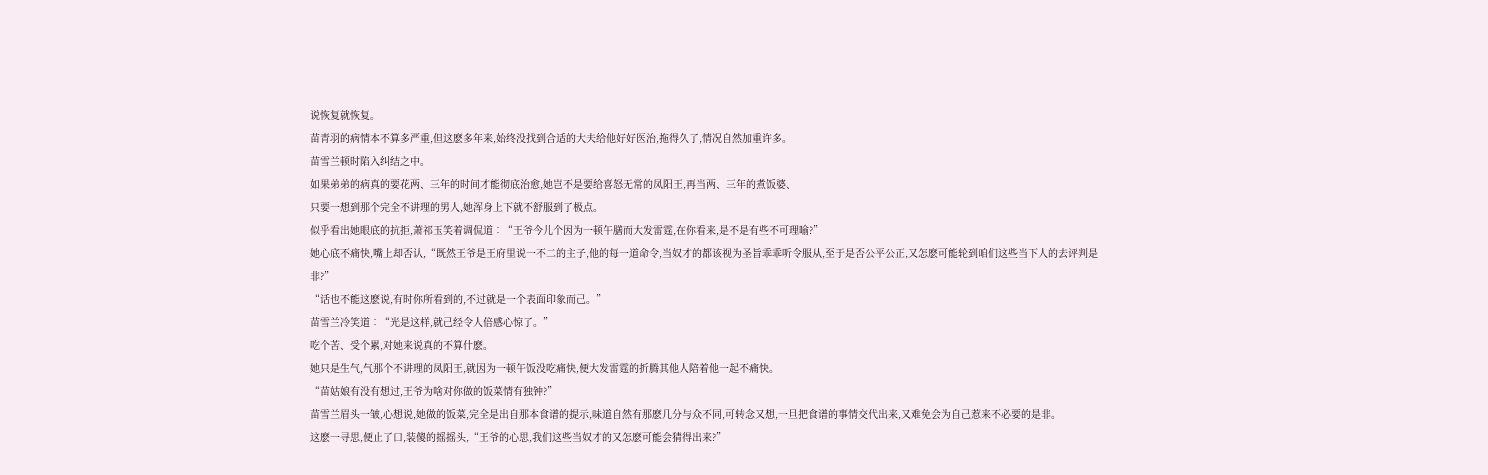说恢复就恢复。
苗青羽的病情本不算多严重,但这麽多年来,始终没找到合适的大夫给他好好医治,拖得久了,情况自然加重许多。
苗雪兰顿时陷入纠结之中。
如果弟弟的病真的要花两、三年的时间才能彻底治愈,她岂不是要给喜怒无常的凤阳王,再当两、三年的煮饭婆、
只要一想到那个完全不讲理的男人,她浑身上下就不舒服到了极点。
似乎看出她眼底的抗拒,萧祁玉笑着调侃道︰“王爷今儿个因为一顿午膳而大发雷霆,在你看来,是不是有些不可理喻?”
她心底不痛快,嘴上却否认,“既然王爷是王府里说一不二的主子,他的每一道命令,当奴才的都该视为圣旨乖乖听令服从,至于是否公平公正,又怎麽可能轮到咱们这些当下人的去评判是非?”
“话也不能这麽说,有时你所看到的,不过就是一个表面印象而己。”
苗雪兰冷笑道︰“光是这样,就己经令人倍感心惊了。”
吃个苦、受个累,对她来说真的不算什麽。
她只是生气,气那个不讲理的凤阳王,就因为一顿午饭没吃痛快,便大发雷霆的折腾其他人陪着他一起不痛快。
“苗姑娘有没有想过,王爷为啥对你做的饭菜情有独钟?”
苗雪兰眉头一皱,心想说,她做的饭菜,完全是出自那本食谱的提示,味道自然有那麽几分与众不同,可转念又想,一旦把食谱的事情交代出来,又难免会为自己惹来不必要的是非。
这麽一寻思,便止了口,装傻的摇摇头,“王爷的心思,我们这些当奴才的又怎麽可能会猜得出来?”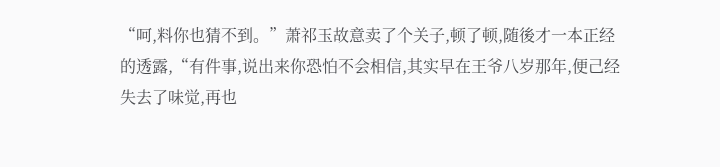“呵,料你也猜不到。”萧祁玉故意卖了个关子,顿了顿,随後才一本正经的透露,“有件事,说出来你恐怕不会相信,其实早在王爷八岁那年,便己经失去了味觉,再也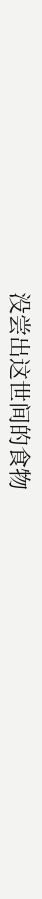没尝出这世间的食物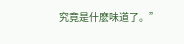究竟是什麽味道了。”